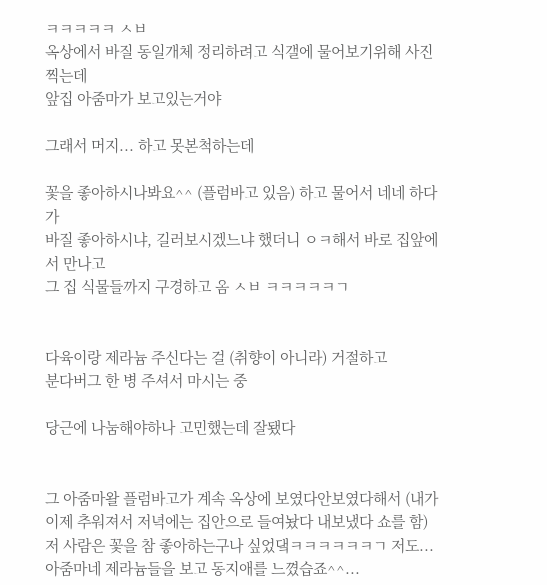ㅋㅋㅋㅋㅋ ㅅㅂ
옥상에서 바질 동일개체 정리하려고 식갤에 물어보기위해 사진찍는데
앞집 아줌마가 보고있는거야

그래서 머지... 하고 못본척하는데

꽃을 좋아하시나봐요^^ (플럼바고 있음) 하고 물어서 네네 하다가
바질 좋아하시냐, 길러보시겠느냐 했더니 ㅇㅋ해서 바로 집앞에서 만나고
그 집 식물들까지 구경하고 옴 ㅅㅂ ㅋㅋㅋㅋㅋㄱ


다육이랑 제라늄 주신다는 걸 (취향이 아니라) 거절하고
분다버그 한 병 주셔서 마시는 중

당근에 나눔해야하나 고민했는데 잘됐다


그 아줌마왈 플럼바고가 계속 옥상에 보였다안보였다해서 (내가 이제 추워져서 저녁에는 집안으로 들여놨다 내보냈다 쇼를 함) 저 사람은 꽃을 참 좋아하는구나 싶었댘ㅋㅋㅋㅋㅋㅋㄱ 저도... 아줌마네 제라늄들을 보고 동지애를 느꼈습죠^^...